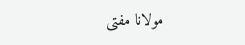مولانا مفتی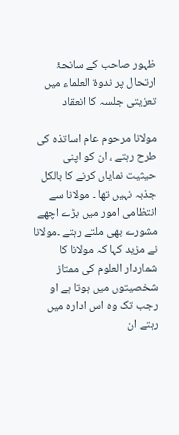ظہور صاحب کے سانحۂ ارتحال پر ندوۃ العلماء میں تعزیتی جلسہ کا انعقاد

مولانا مرحوم عام اساتذہ کی طرح رہتے ، ان کو اپنی حیثیت نمایاں کرنے کا بالکل جذبہ نہیں تھا ۔ مولانا سے انتظامی امور میں بڑے اچھے مشورے بھی ملتے رہتے ۔مولانا نے مزید کہا کہ مولانا کا شماردار العلوم کی ممتاز شخصیتوں میں ہوتا ہے او رجب تک وہ اس ادارہ میں رہتے ان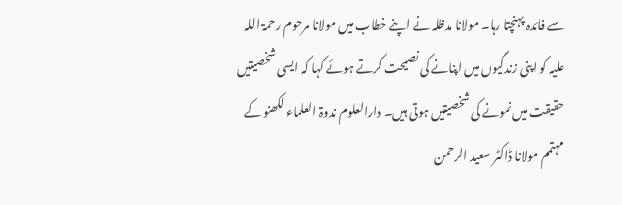سے فائدہ پہنچتا رہا۔ مولانا مدظلہ نے اپنے خطاب میں مولانا مرحوم رحمۃ اللہ علیہ کو اپنی زندگیوں میں اپنانے کی نصیحت کرتے ہوئے کہا کہ ایسی شخصیتیں حقیقت میں نمونے کی شخصیتیں ہوتی ہیں۔ دارالعلوم ندوۃ العلماء لکھنو کے مہتمم مولانا ڈاکٹر سعید الرحمن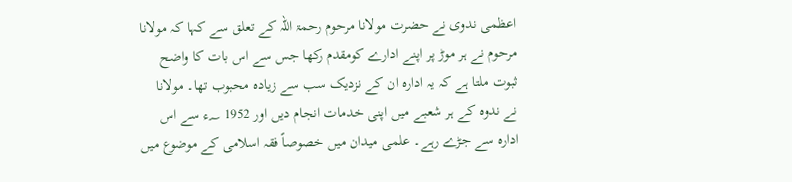اعظمی ندوی نے حضرت مولانا مرحوم رحمۃ اللہ کے تعلق سے کہا کہ مولانا مرحوم نے ہر موڑ پر اپنے ادارے کومقدم رکھا جس سے اس بات کا واضح ثبوت ملتا ہے کہ یہ ادارہ ان کے نزدیک سب سے زیادہ محبوب تھا۔ مولانا نے ندوہ کے ہر شعبے میں اپنی خدمات انجام دیں اور 1952 ؁ء سے اس ادارہ سے جڑے رہے۔ علمی میدان میں خصوصاً فقہ اسلامی کے موضوع میں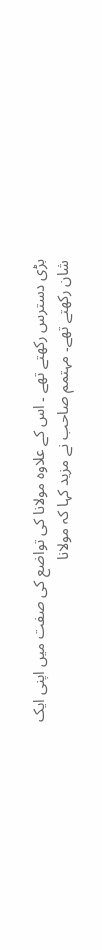بڑی دسترس رکھتے تھے ۔ اس کے علاوہ مولانا کی تواضع کی صفت میں اپنی ایک شان رکھتے تھے۔ مہتمم صاحب نے مزید کہا کہ مولانا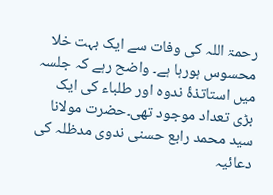رحمۃ اللہ کی وفات سے ایک بہت خلا محسوس ہورہا ہے۔ واضح رہے کہ جلسہ میں استاتذۂ ندوہ اور طلباء کی ایک بڑی تعداد موجود تھی۔حضرت مولانا سید محمد رابع حسنی ندوی مدظلہ کی دعائیہ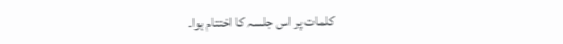کلمات پر اس جلسہ کا اختتام ہوا۔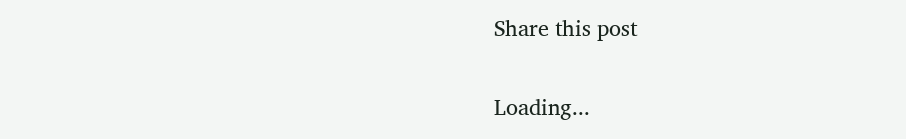Share this post

Loading...